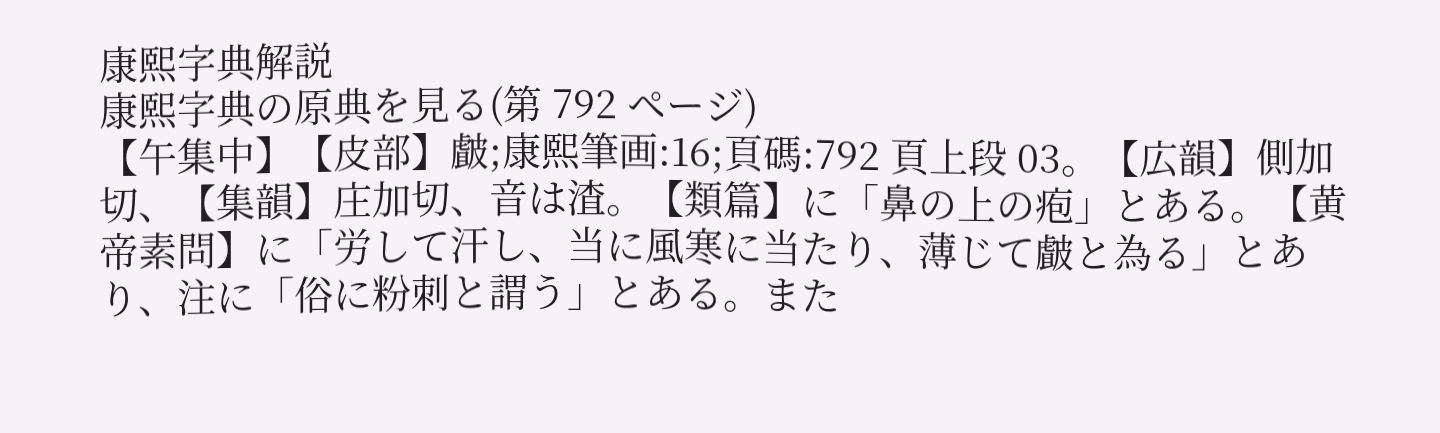康熙字典解説
康熙字典の原典を見る(第 792 ページ)
【午集中】【皮部】皻;康熙筆画:16;頁碼:792 頁上段 03。【広韻】側加切、【集韻】庄加切、音は渣。【類篇】に「鼻の上の疱」とある。【黄帝素問】に「労して汗し、当に風寒に当たり、薄じて皻と為る」とあり、注に「俗に粉刺と謂う」とある。また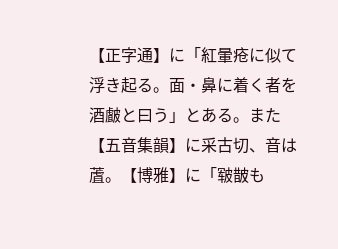【正字通】に「紅暈疮に似て浮き起る。面・鼻に着く者を酒皻と曰う」とある。また【五音集韻】に采古切、音は蔖。【博雅】に「皲皵も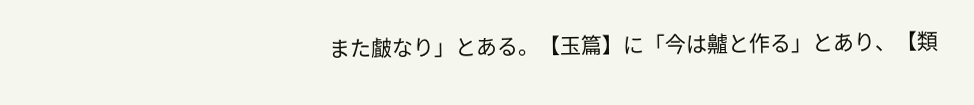また皻なり」とある。【玉篇】に「今は齇と作る」とあり、【類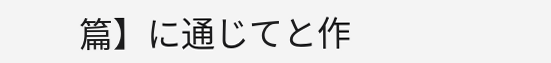篇】に通じてと作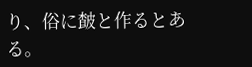り、俗に皶と作るとある。